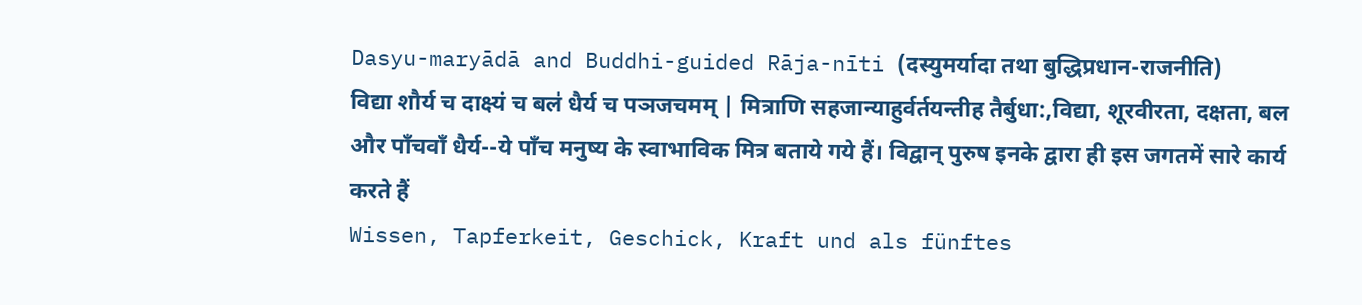Dasyu-maryādā and Buddhi-guided Rāja-nīti (दस्युमर्यादा तथा बुद्धिप्रधान-राजनीति)
विद्या शौर्य च दाक्ष्यं च बल॑ धैर्य च पञजचमम् | मित्राणि सहजान्याहुर्वर्तयन्तीह तैर्बुधा:,विद्या, शूरवीरता, दक्षता, बल और पाँचवाँ धैर्य--ये पाँच मनुष्य के स्वाभाविक मित्र बताये गये हैं। विद्वान् पुरुष इनके द्वारा ही इस जगतमें सारे कार्य करते हैं
Wissen, Tapferkeit, Geschick, Kraft und als fünftes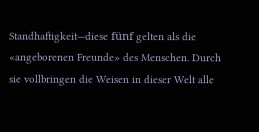Standhaftigkeit—diese fünf gelten als die «angeborenen Freunde» des Menschen. Durch sie vollbringen die Weisen in dieser Welt alle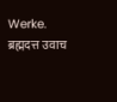Werke.
ब्रह्मदत्त उवाच